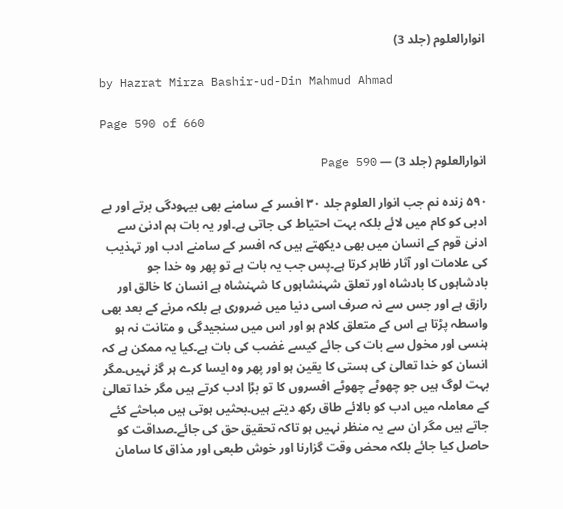انوارالعلوم (جلد 3)

by Hazrat Mirza Bashir-ud-Din Mahmud Ahmad

Page 590 of 660

انوارالعلوم (جلد 3) — Page 590

۵۹۰ زنده نم جب انوار العلوم جلد ۳۰ افسر کے سامنے بھی بیہودگی برتے اور بے ادبی کو کام میں لائے بلکہ بہت احتیاط کی جاتی ہے۔اور یہ بات ہم ادنیٰ سے ادنیٰ قوم کے انسان میں بھی دیکھتے ہیں کہ افسر کے سامنے ادب اور تہذیب کی علامات اور آثار ظاہر کرتا ہے۔پس جب یہ بات ہے تو پھر وہ خدا جو بادشاہوں کا بادشاہ اور تعلق شہنشاہوں کا شہنشاہ ہے انسان کا خالق اور رازق ہے اور جس سے نہ صرف اسی دنیا میں ضروری ہے بلکہ مرنے کے بعد بھی واسطہ پڑتا ہے اس کے متعلق کلام ہو اور اس میں سنجیدگی و متانت نہ ہو ہنسی اور مخول سے بات کی جائے کیسے غضب کی بات ہے۔کیا یہ ممکن ہے کہ انسان کو خدا تعالیٰ کی ہستی کا یقین ہو اور پھر وہ ایسا کرے ہر گز نہیں۔مگر بہت لوگ ہیں جو چھوٹے چھوٹے افسروں کا تو بڑا ادب کرتے ہیں مگر خدا تعالیٰ کے معاملہ میں ادب کو بالائے طاق رکھ دیتے ہیں۔بحثیں ہوتی ہیں مباحثے کئے جاتے ہیں مگر ان سے یہ منظر نہیں ہو تاکہ تحقیق حق کی جائے۔صداقت کو حاصل کیا جائے بلکہ محض وقت گزارنا اور خوش طبعی اور مذاق کا سامان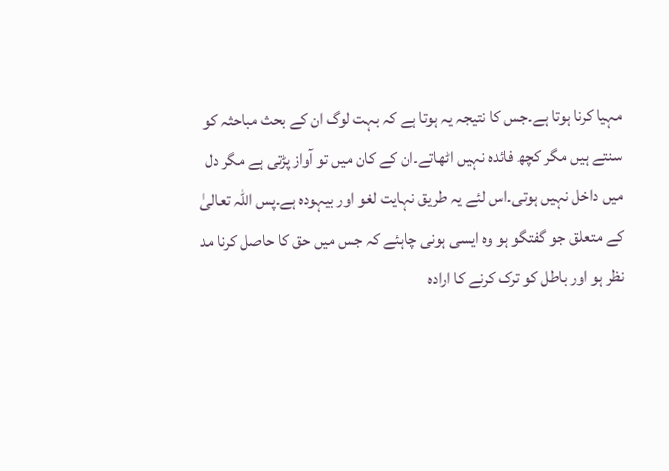مہیا کرنا ہوتا ہے۔جس کا نتیجہ یہ ہوتا ہے کہ بہت لوگ ان کے بحث مباحثہ کو سنتے ہیں مگر کچھ فائدہ نہیں اٹھاتے۔ان کے کان میں تو آواز پڑتی ہے مگر دل میں داخل نہیں ہوتی۔اس لئے یہ طریق نہایت لغو اور بیہودہ ہے۔پس اللہ تعالیٰ کے متعلق جو گفتگو ہو وہ ایسی ہونی چاہئے کہ جس میں حق کا حاصل کرنا مد نظر ہو اور باطل کو ترک کرنے کا ارادہ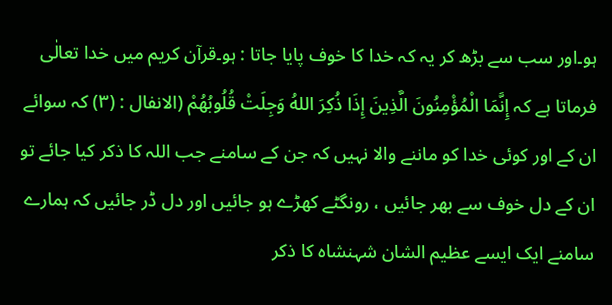ہو۔اور سب سے بڑھ کر یہ کہ خدا کا خوف پایا جاتا : ہو۔قرآن کریم میں خدا تعالٰی فرماتا ہے کہ إِنَّمَا الْمُؤْمِنُونَ الَّذِينَ إِذَا ذُكِرَ اللهُ وَجِلَتْ قُلُوبُهُمْ (الانفال : (۳) کہ سوائے ان کے اور کوئی خدا کو ماننے والا نہیں کہ جن کے سامنے جب اللہ کا ذکر کیا جائے تو ان کے دل خوف سے بھر جائیں ، رونگٹے کھڑے ہو جائیں اور دل ڈر جائیں کہ ہمارے سامنے ایک ایسے عظیم الشان شہنشاہ کا ذکر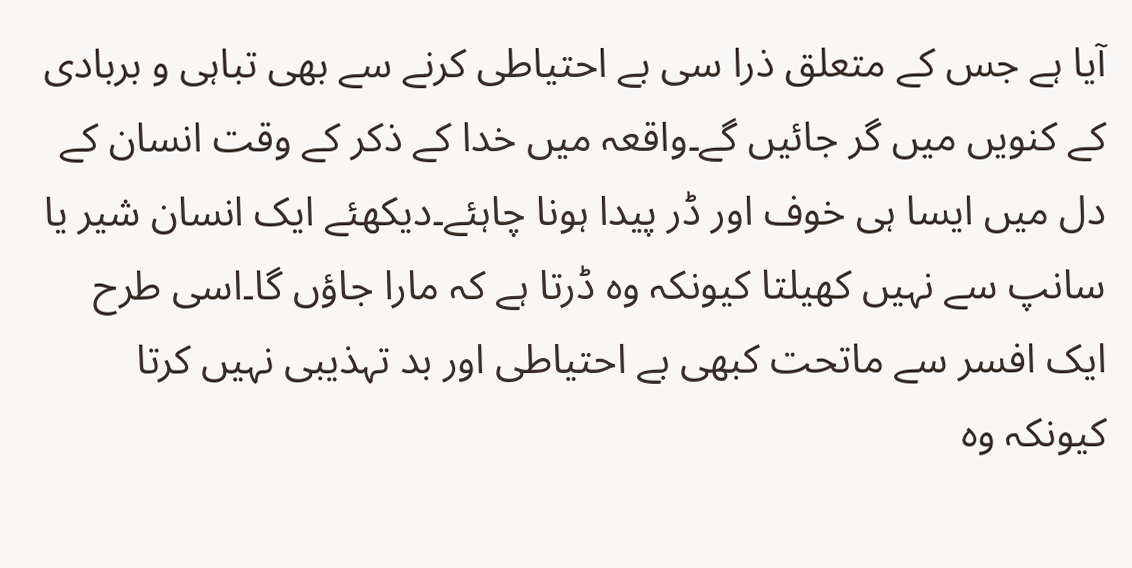آیا ہے جس کے متعلق ذرا سی بے احتیاطی کرنے سے بھی تباہی و بربادی کے کنویں میں گر جائیں گے۔واقعہ میں خدا کے ذکر کے وقت انسان کے دل میں ایسا ہی خوف اور ڈر پیدا ہونا چاہئے۔دیکھئے ایک انسان شیر یا سانپ سے نہیں کھیلتا کیونکہ وہ ڈرتا ہے کہ مارا جاؤں گا۔اسی طرح ایک افسر سے ماتحت کبھی بے احتیاطی اور بد تہذیبی نہیں کرتا کیونکہ وہ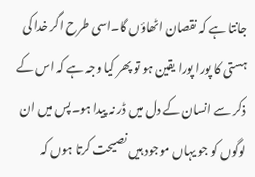جانتا ہے کہ نقصان اٹھاؤں گا۔اسی طرح اگر خدا کی ہستی کا پورا پورا یقین ہو تو پھر کیا وجہ ہے کہ اس کے ذکر سے انسان کے دل میں ڈر نہ پیدا ہو۔پس میں ان لوگوں کو جو یہاں موجود ہیں نصیحت کرتا ہوں کہ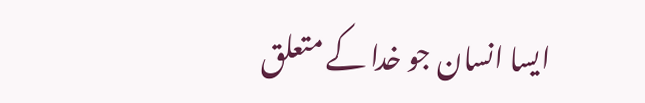ایسا انسان جو خدا کے متعلق